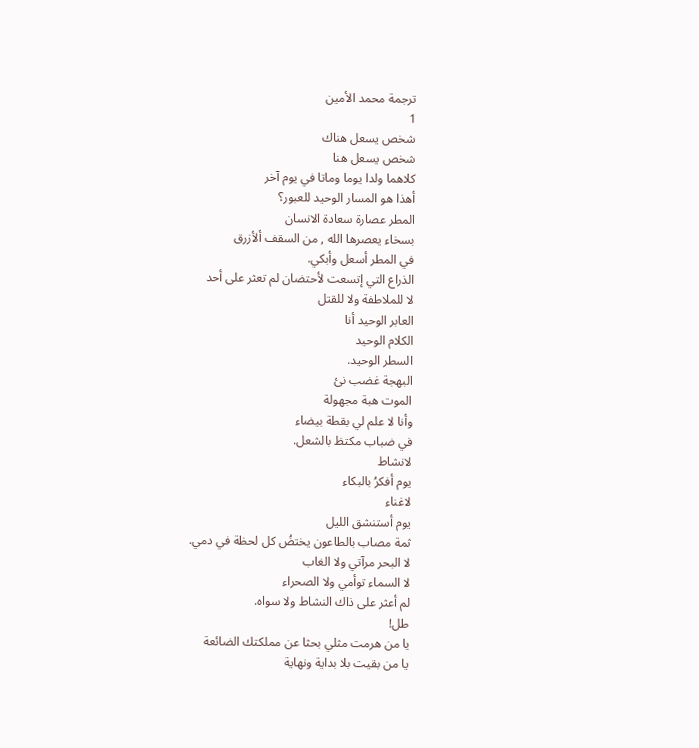ترجمة محمد الأمين
1
شخص يسعل هناك
شخص يسعل هنا
كلاهما ولدا يوما وماتا في يوم آخر
أهذا هو المسار الوحيد للعبور؟
المطر عصارة سعادة الانسان
بسخاء يعصرها الله , من السقف ألأزرق
في المطر أسعل وأبكي.
الذراع التي إتسعت لأحتضان لم تعثر على أحد
لا للملاطفة ولا للقتل
العابر الوحيد أنا
الكلام الوحيد
السطر الوحيد.
البهجة غضب نئ
الموت هبة مجهولة
وأنا لا علم لي بقطة بيضاء
في ضباب مكتظ بالشعل.
لانشاط
يوم أفكرُ بالبكاء
لاغناء
يوم أستنشق الليل
ثمة مصاب بالطاعون يختضُ كل لحظة في دمي.
لا البحر مرآتي ولا الغاب
لا السماء توأمي ولا الصحراء
لم أعثر على ذاك النشاط ولا سواه.
طل!
يا من هرمت مثلي بحثا عن مملكتك الضائعة
يا من بقيت بلا بداية ونهاية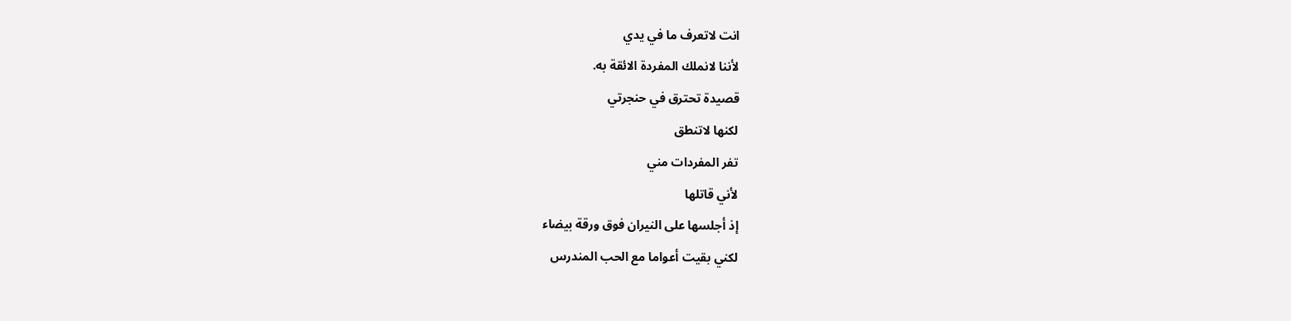انت لاتعرف ما في يدي
لأننا لانملك المفردة الائقة به.
قصيدة تحترق في حنجرتي
لكنها لاتنطق
تفر المفردات مني
لأني قاتلها
إذ أجلسها على النيران فوق ورقة بيضاء
لكني بقيت أعواما مع الحب المندرس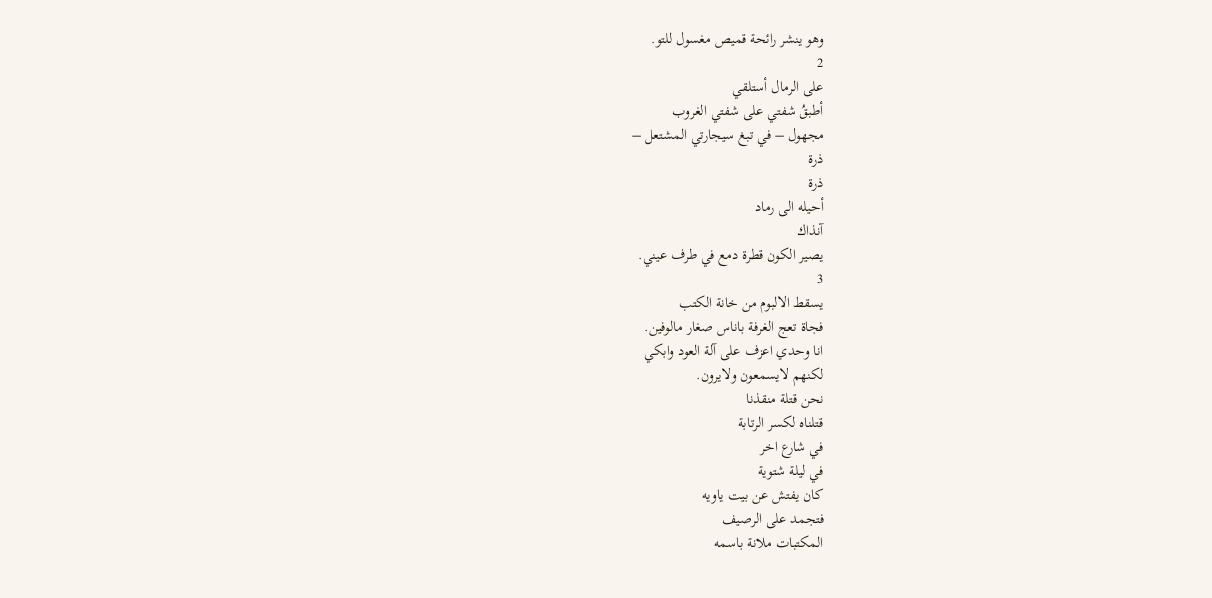وهو ينشر رائحة قميص مغسول للتو.
2
على الرمال أستلقي
أطبقُ شفتي على شفتي الغروب
مجهول – في تبغ سيجارتي المشتعل –
ذرة
ذرة
أحيله الى رماد
آنذاك
يصير الكون قطرة دمع في طرف عيني.
3
يسقط الالبوم من خانة الكتب
فجاة تعج الغرفة باناس صغار مالوفين.
انا وحدي اعزف على آلة العود وابكي
لكنهم لايسمعون ولايرون.
نحن قتلة منقذنا
قتلناه لكسر الرتابة
في شارع اخر
في ليلة شتوية
كان يفتش عن بيت ياويه
فتجمد على الرصيف
المكتبات ملانة باسمه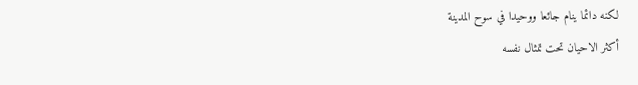لكنه دائما ينام جائعا ووحيدا في سوح المدينة
أكثر الاحيان تحت تمثال نفسه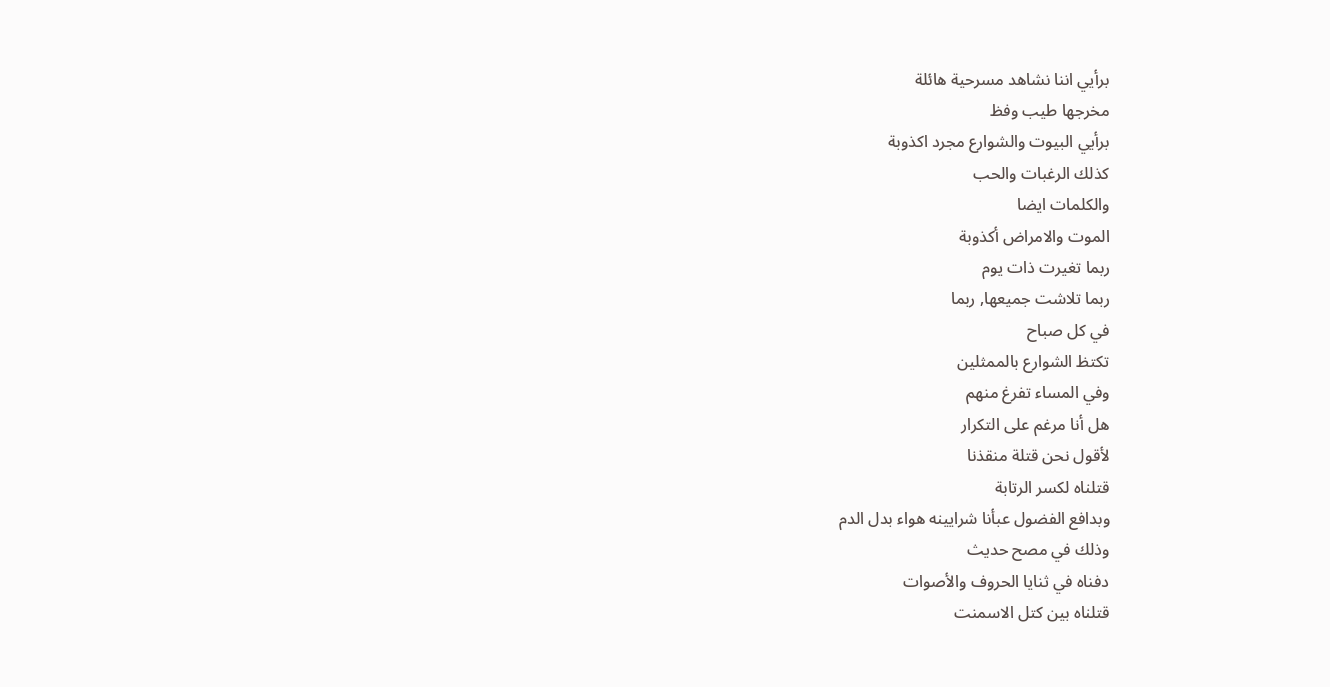برأيي اننا نشاهد مسرحية هائلة
مخرجها طيب وفظ
برأيي البيوت والشوارع مجرد اكذوبة
كذلك الرغبات والحب
والكلمات ايضا
الموت والامراض أكذوبة
ربما تغيرت ذات يوم
ربما تلاشت جميعها, ربما
في كل صباح
تكتظ الشوارع بالممثلين
وفي المساء تفرغ منهم
هل أنا مرغم على التكرار
لأقول نحن قتلة منقذنا
قتلناه لكسر الرتابة
وبدافع الفضول عبأنا شرايينه هواء بدل الدم
وذلك في مصح حديث
دفناه في ثنايا الحروف والأصوات
قتلناه بين كتل الاسمنت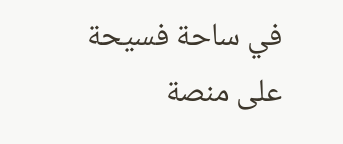في ساحة فسيحة
على منصة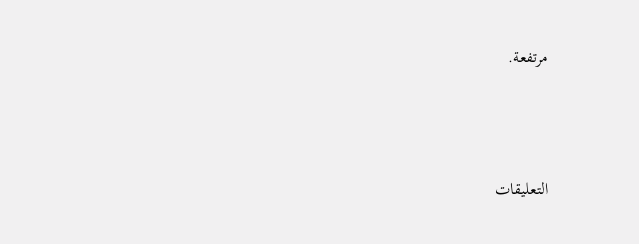مرتفعة.




التعليقات